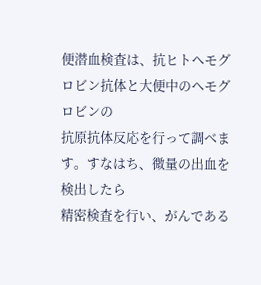便潜血検査は、抗ヒトヘモグロビン抗体と大便中のヘモグロビンの
抗原抗体反応を行って調べます。すなはち、微量の出血を検出したら
精密検査を行い、がんである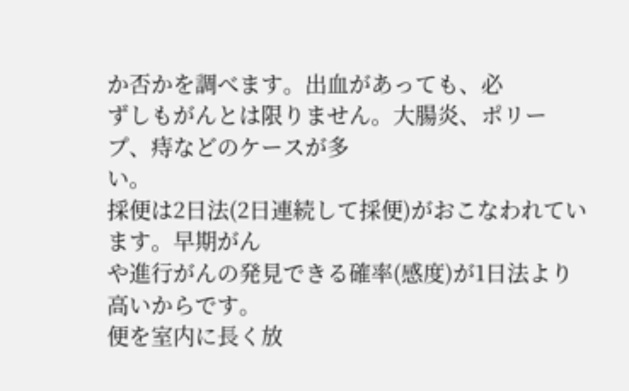か否かを調べます。出血があっても、必
ずしもがんとは限りません。大腸炎、ポリープ、痔などのケースが多
い。
採便は2日法(2日連続して採便)がおこなわれています。早期がん
や進行がんの発見できる確率(感度)が1日法より高いからです。
便を室内に長く放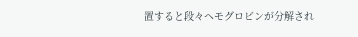置すると段々ヘモグロビンが分解され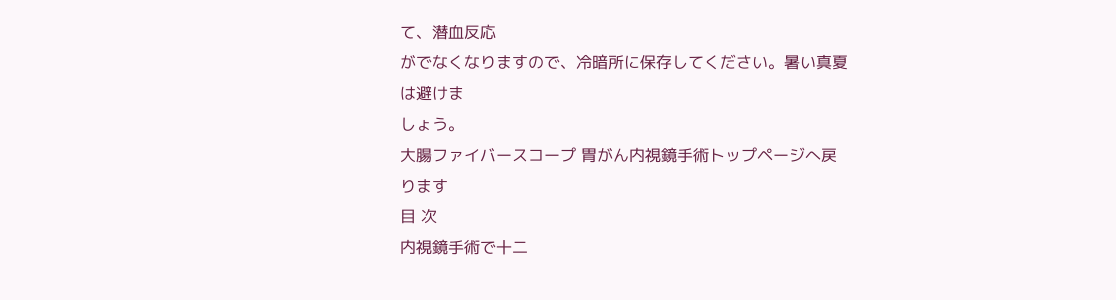て、潜血反応
がでなくなりますので、冷暗所に保存してください。暑い真夏は避けま
しょう。
大腸ファイバースコープ 胃がん内視鏡手術トップページへ戻ります
目 次
内視鏡手術で十二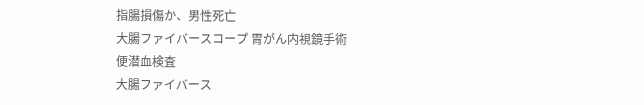指腸損傷か、男性死亡
大腸ファイバースコープ 胃がん内視鏡手術
便潜血検査
大腸ファイバース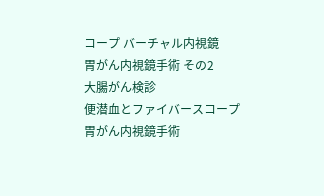コープ バーチャル内視鏡
胃がん内視鏡手術 その2
大腸がん検診
便潜血とファイバースコープ
胃がん内視鏡手術